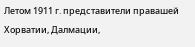Летом 1911 г. представители правашей Хорватии, Далмации,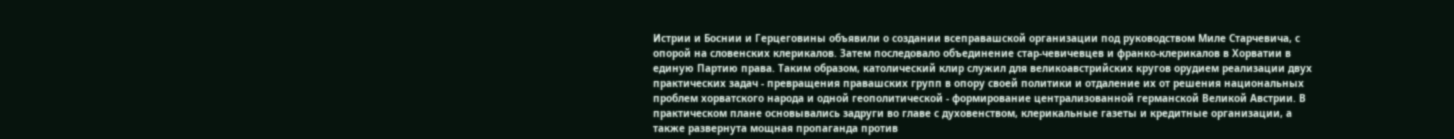Истрии и Боснии и Герцеговины объявили о создании всеправашской организации под руководством Миле Старчевича, с опорой на словенских клерикалов. Затем последовало объединение стар-чевичевцев и франко-клерикалов в Хорватии в единую Партию права. Таким образом, католический клир служил для великоавстрийских кругов орудием реализации двух практических задач - превращения правашских групп в опору своей политики и отдаление их от решения национальных проблем хорватского народа и одной геополитической - формирование централизованной германской Великой Австрии. В практическом плане основывались задруги во главе с духовенством, клерикальные газеты и кредитные организации, а также развернута мощная пропаганда против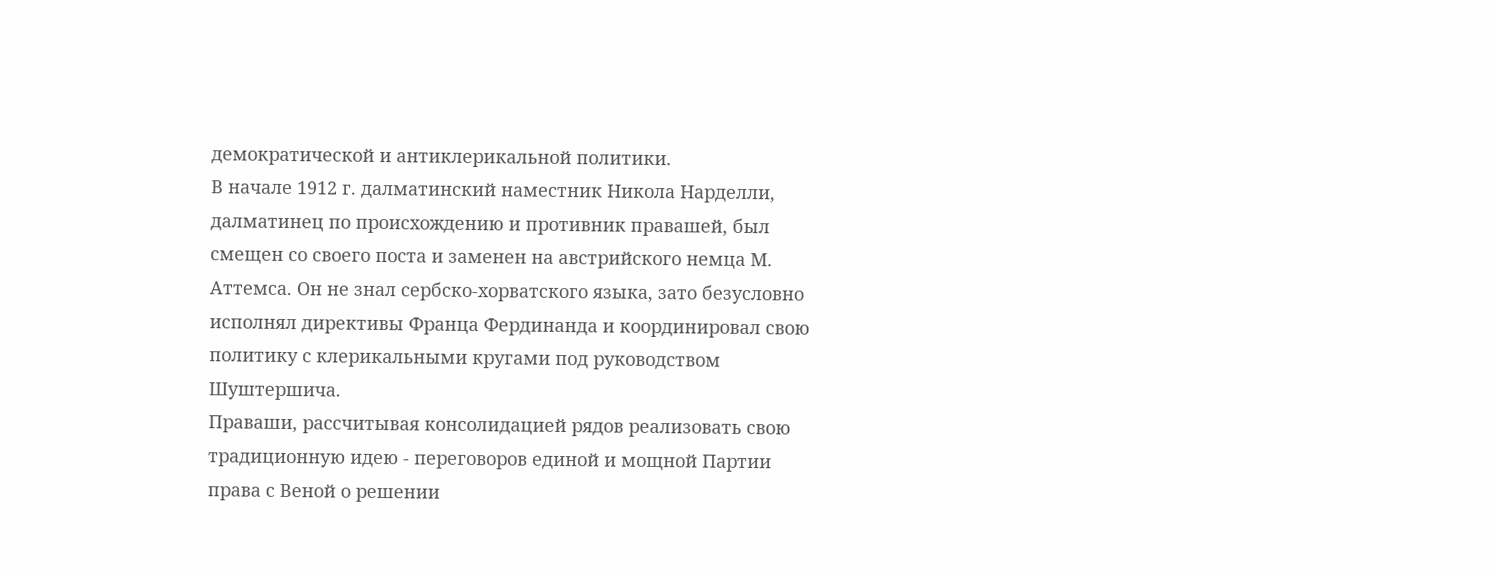демократической и антиклерикальной политики.
В начале 1912 г. далматинский наместник Никола Нарделли, далматинец по происхождению и противник правашей, был смещен со своего поста и заменен на австрийского немца М. Аттемса. Он не знал сербско-хорватского языка, зато безусловно исполнял директивы Франца Фердинанда и координировал свою политику с клерикальными кругами под руководством Шуштершича.
Праваши, рассчитывая консолидацией рядов реализовать свою традиционную идею - переговоров единой и мощной Партии права с Веной о решении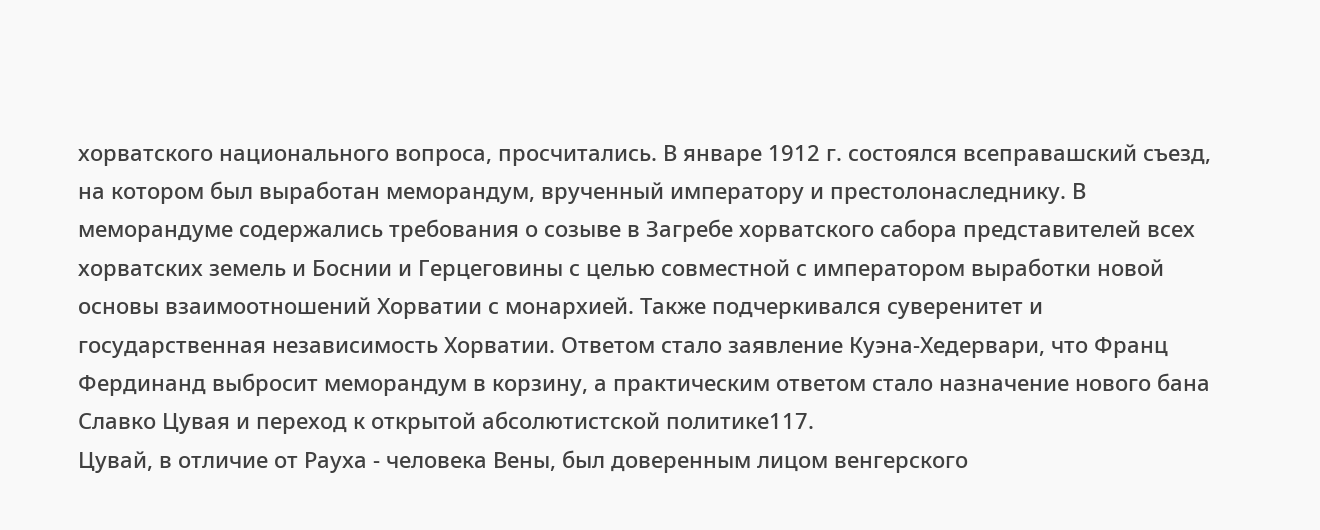хорватского национального вопроса, просчитались. В январе 1912 г. состоялся всеправашский съезд, на котором был выработан меморандум, врученный императору и престолонаследнику. В меморандуме содержались требования о созыве в Загребе хорватского сабора представителей всех хорватских земель и Боснии и Герцеговины с целью совместной с императором выработки новой основы взаимоотношений Хорватии с монархией. Также подчеркивался суверенитет и государственная независимость Хорватии. Ответом стало заявление Куэна-Хедервари, что Франц Фердинанд выбросит меморандум в корзину, а практическим ответом стало назначение нового бана Славко Цувая и переход к открытой абсолютистской политике117.
Цувай, в отличие от Рауха - человека Вены, был доверенным лицом венгерского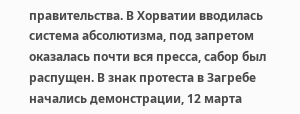правительства. В Хорватии вводилась система абсолютизма, под запретом оказалась почти вся пресса, сабор был распущен. В знак протеста в Загребе начались демонстрации, 12 марта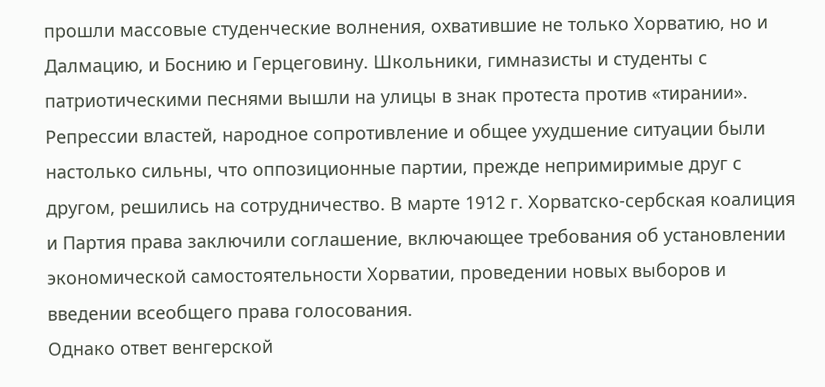прошли массовые студенческие волнения, охватившие не только Хорватию, но и Далмацию, и Боснию и Герцеговину. Школьники, гимназисты и студенты с патриотическими песнями вышли на улицы в знак протеста против «тирании». Репрессии властей, народное сопротивление и общее ухудшение ситуации были настолько сильны, что оппозиционные партии, прежде непримиримые друг с другом, решились на сотрудничество. В марте 1912 г. Хорватско-сербская коалиция и Партия права заключили соглашение, включающее требования об установлении экономической самостоятельности Хорватии, проведении новых выборов и введении всеобщего права голосования.
Однако ответ венгерской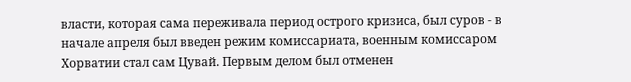власти, которая сама переживала период острого кризиса, был суров - в начале апреля был введен режим комиссариата, военным комиссаром Хорватии стал сам Цувай. Первым делом был отменен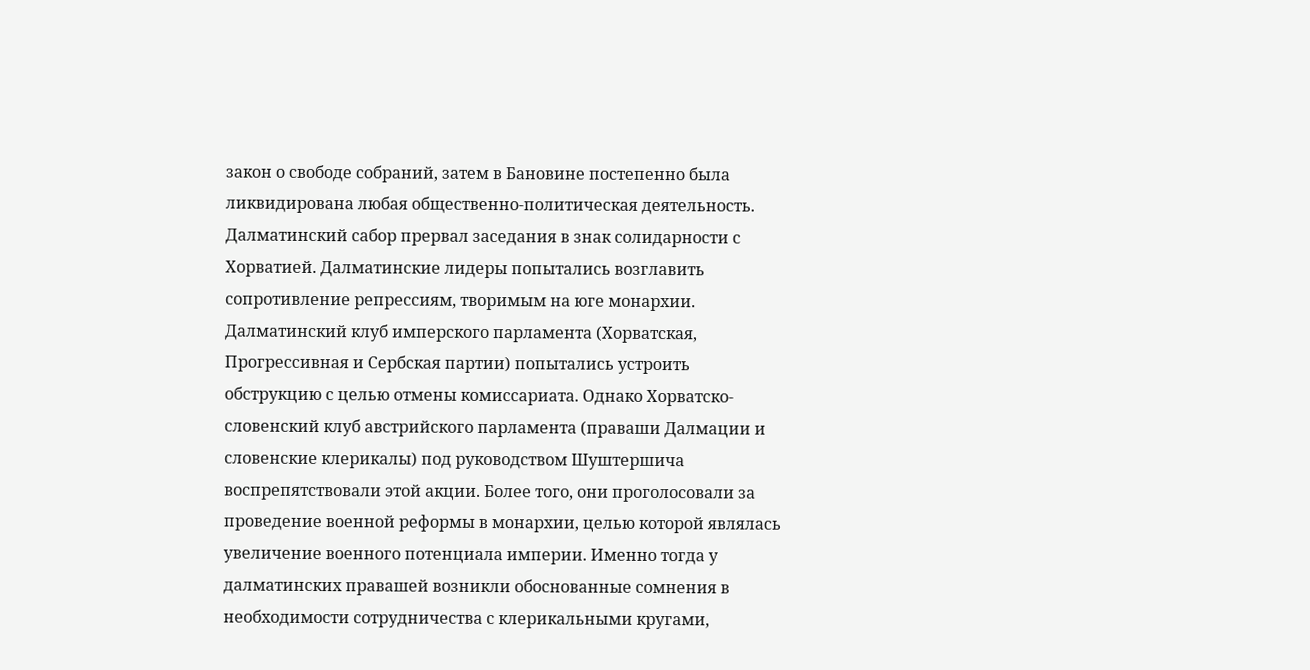закон о свободе собраний, затем в Бановине постепенно была ликвидирована любая общественно-политическая деятельность. Далматинский сабор прервал заседания в знак солидарности с Хорватией. Далматинские лидеры попытались возглавить сопротивление репрессиям, творимым на юге монархии. Далматинский клуб имперского парламента (Хорватская, Прогрессивная и Сербская партии) попытались устроить обструкцию с целью отмены комиссариата. Однако Хорватско-словенский клуб австрийского парламента (праваши Далмации и словенские клерикалы) под руководством Шуштершича воспрепятствовали этой акции. Более того, они проголосовали за проведение военной реформы в монархии, целью которой являлась увеличение военного потенциала империи. Именно тогда у далматинских правашей возникли обоснованные сомнения в необходимости сотрудничества с клерикальными кругами,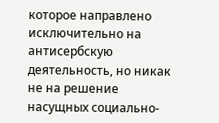которое направлено исключительно на антисербскую деятельность, но никак не на решение насущных социально-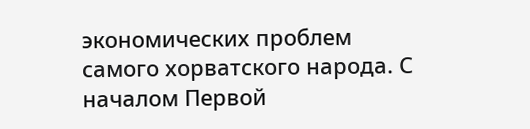экономических проблем самого хорватского народа. С началом Первой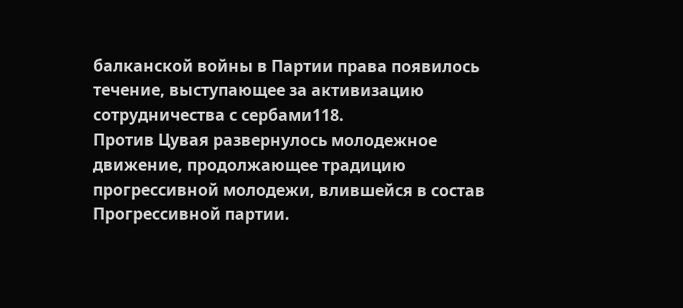балканской войны в Партии права появилось течение, выступающее за активизацию сотрудничества с сербами118.
Против Цувая развернулось молодежное движение, продолжающее традицию прогрессивной молодежи, влившейся в состав Прогрессивной партии.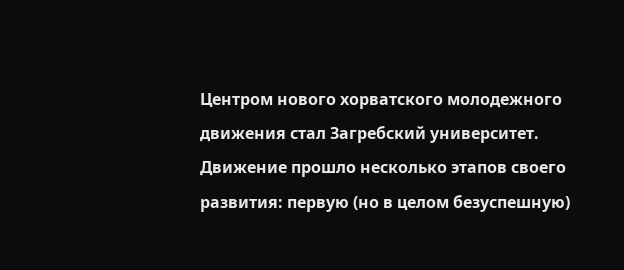Центром нового хорватского молодежного движения стал Загребский университет. Движение прошло несколько этапов своего развития: первую (но в целом безуспешную)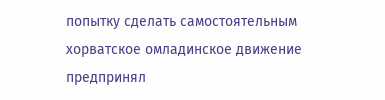попытку сделать самостоятельным хорватское омладинское движение предпринял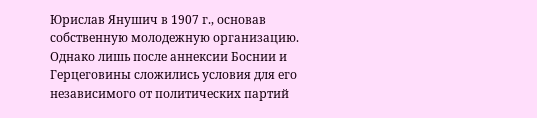Юрислав Янушич в 1907 г., основав собственную молодежную организацию. Однако лишь после аннексии Боснии и Герцеговины сложились условия для его независимого от политических партий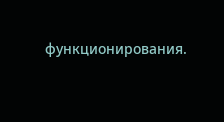функционирования.